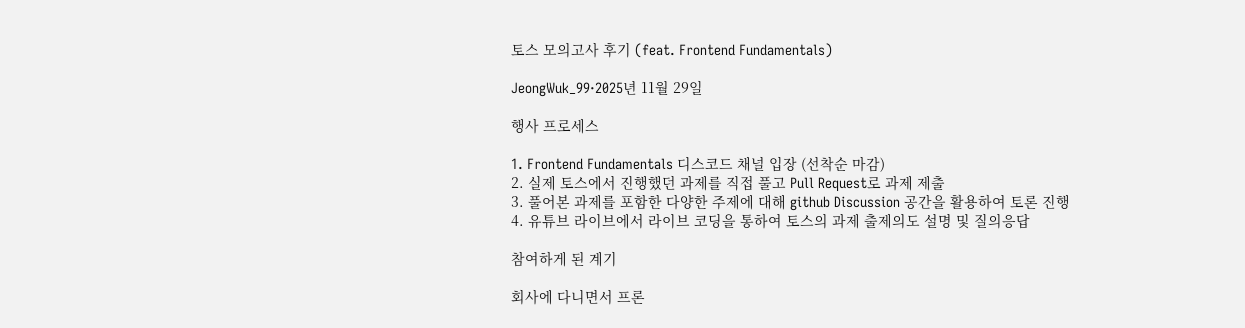토스 모의고사 후기 (feat. Frontend Fundamentals)

JeongWuk_99·2025년 11월 29일

행사 프로세스

1. Frontend Fundamentals 디스코드 채널 입장 (선착순 마감)
2. 실제 토스에서 진행했던 과제를 직접 풀고 Pull Request로 과제 제출
3. 풀어본 과제를 포함한 다양한 주제에 대해 github Discussion 공간을 활용하여 토론 진행
4. 유튜브 라이브에서 라이브 코딩을 통하여 토스의 과제 출제의도 설명 및 질의응답

참여하게 된 계기

회사에 다니면서 프론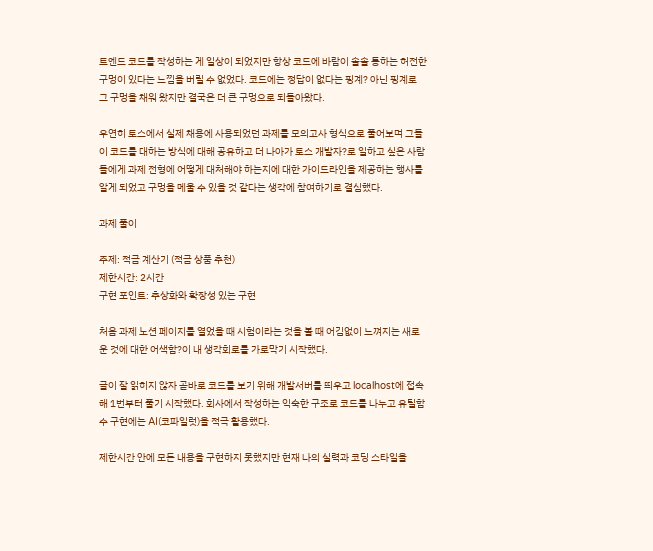트엔드 코드를 작성하는 게 일상이 되었지만 항상 코드에 바람이 솔솔 통하는 허전한 구멍이 있다는 느낌을 버릴 수 없었다. 코드에는 정답이 없다는 핑계? 아닌 핑계로 그 구멍을 채워 왔지만 결국은 더 큰 구멍으로 되돌아왔다.

우연히 토스에서 실제 채용에 사용되었던 과제를 모의고사 형식으로 풀어보며 그들이 코드를 대하는 방식에 대해 공유하고 더 나아가 토스 개발자?로 일하고 싶은 사람들에게 과제 전형에 어떻게 대처해야 하는지에 대한 가이드라인을 제공하는 행사를 알게 되었고 구멍을 메울 수 있을 것 같다는 생각에 참여하기로 결심했다.

과제 풀이

주제: 적금 계산기 (적금 상품 추천)
제한시간: 2시간
구현 포인트: 추상화와 확장성 있는 구현

처음 과제 노션 페이지를 열었을 때 시험이라는 것을 볼 때 어김없이 느껴지는 새로운 것에 대한 어색함?이 내 생각회로를 가로막기 시작했다.

글이 잘 읽히지 않자 곧바로 코드를 보기 위해 개발서버를 띄우고 localhost에 접속해 1번부터 풀기 시작했다. 회사에서 작성하는 익숙한 구조로 코드를 나누고 유틸함수 구현에는 AI(코파일럿)을 적극 활용했다.

제한시간 안에 모든 내용을 구현하지 못했지만 현재 나의 실력과 코딩 스타일을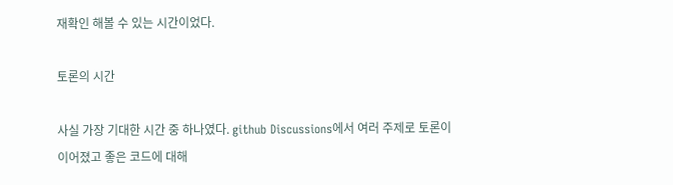재확인 해볼 수 있는 시간이었다.

토론의 시간

사실 가장 기대한 시간 중 하나였다. github Discussions에서 여러 주제로 토론이 이어졌고 좋은 코드에 대해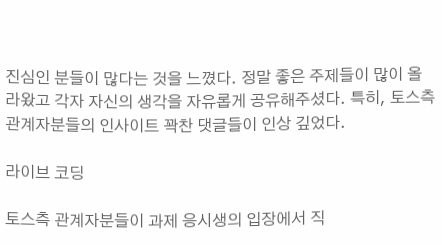진심인 분들이 많다는 것을 느꼈다. 정말 좋은 주제들이 많이 올라왔고 각자 자신의 생각을 자유롭게 공유해주셨다. 특히, 토스측 관계자분들의 인사이트 꽉찬 댓글들이 인상 깊었다.

라이브 코딩

토스측 관계자분들이 과제 응시생의 입장에서 직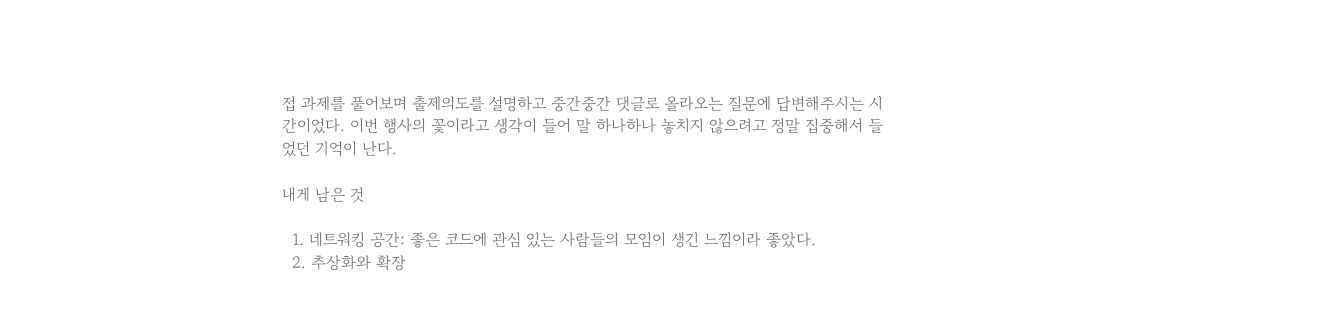접 과제를 풀어보며 출제의도를 설명하고 중간중간 댓글로 올라오는 질문에 답변해주시는 시간이었다. 이번 행사의 꽃이라고 생각이 들어 말 하나하나 놓치지 않으려고 정말 집중해서 들었던 기억이 난다.

내게 남은 것

  1. 네트워킹 공간: 좋은 코드에 관심 있는 사람들의 모임이 생긴 느낌이라 좋았다.
  2. 추상화와 확장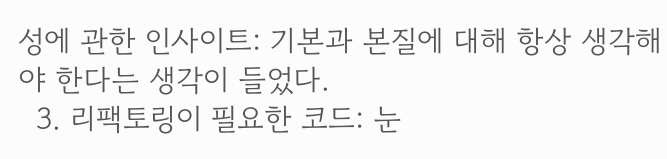성에 관한 인사이트: 기본과 본질에 대해 항상 생각해야 한다는 생각이 들었다.
  3. 리팩토링이 필요한 코드: 눈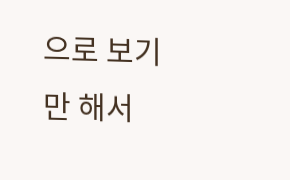으로 보기만 해서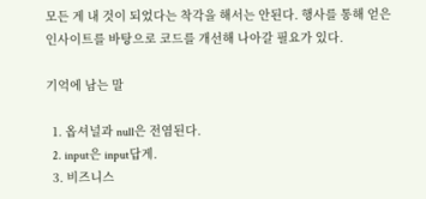모든 게 내 것이 되었다는 착각을 해서는 안된다. 행사를 통해 얻은 인사이트를 바탕으로 코드를 개선해 나아갈 필요가 있다.

기억에 남는 말

  1. 옵셔널과 null은 전염된다.
  2. input은 input답게.
  3. 비즈니스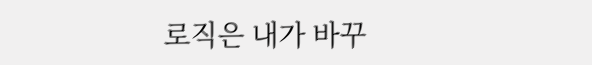로직은 내가 바꾸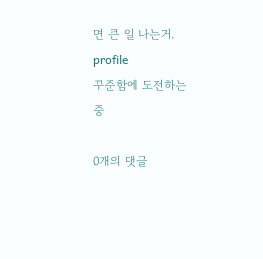면 큰 일 나는거.
profile
꾸준함에 도전하는 중

0개의 댓글